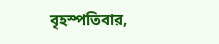বৃহস্পতিবার,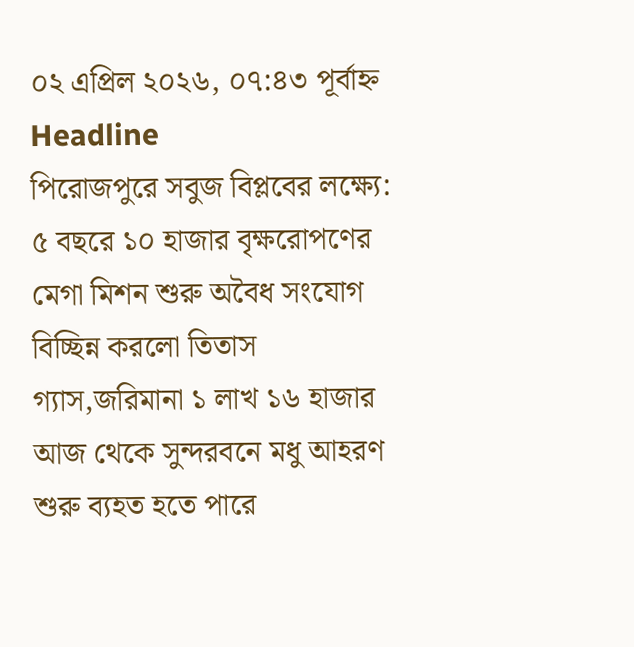০২ এপ্রিল ২০২৬, ০৭:৪৩ পূর্বাহ্ন
Headline
পিরোজপুরে সবুজ বিপ্লবের লক্ষ্যে: ৫ বছরে ১০ হাজার বৃক্ষরোপণের মেগা মিশন শুরু অবৈধ সংযোগ বিচ্ছিন্ন করলো তিতাস গ্যাস,জরিমানা ১ লাখ ১৬ হাজার আজ থেকে সুন্দরবনে মধু আহরণ শুরু ব্যহত হতে পারে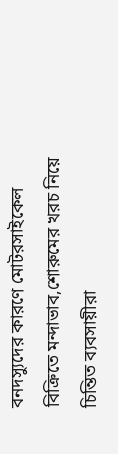বনদস্যুদের কারণে মোটরসাইকেল বিক্রিতে মন্দাভাব,শোরুমের খরচ নিয়ে চিন্তিত ব্যবসায়ীরা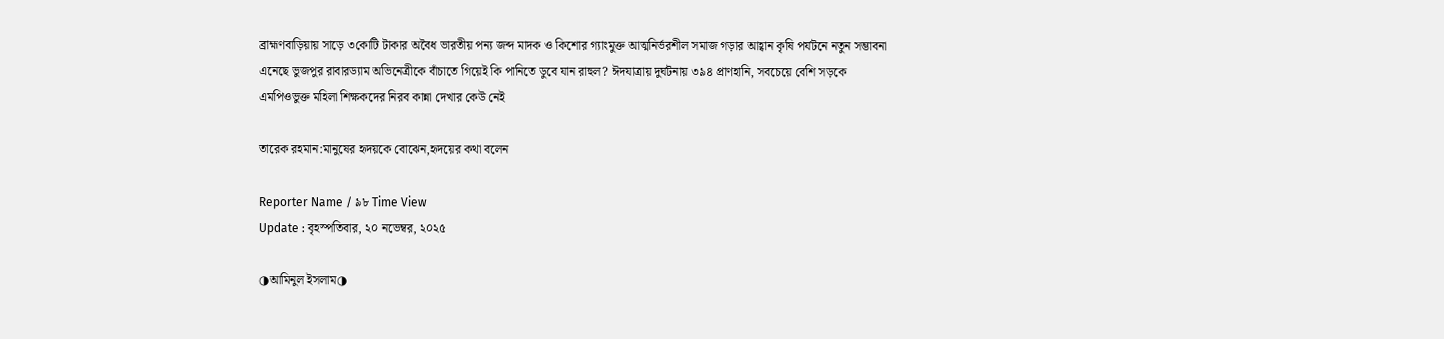ব্রাহ্মণবাড়িয়ায় সাড়ে ৩কোটি টাকার অবৈধ ভারতীয় পন্য জব্দ মাদক ও কিশোর গ্যাংমুক্ত আত্মনির্ভরশীল সমাজ গড়ার আহ্বান কৃষি পর্যটনে নতুন সম্ভাবনা এনেছে ভুজপুর রাবারড্যাম অভিনেত্রীকে বাঁচাতে গিয়েই কি পানিতে ডুবে যান রাহুল? ঈদযাত্রায় দুর্ঘটনায় ৩৯৪ প্রাণহানি, সবচেয়ে বেশি সড়কে এমপিওভুক্ত মহিলা শিক্ষকদের নিরব কান্না দেখার কেউ নেই

তারেক রহমান:মানুষের হৃদয়কে বোঝেন,হৃদয়ের কথা বলেন

Reporter Name / ৯৮ Time View
Update : বৃহস্পতিবার, ২০ নভেম্বর, ২০২৫

◑আমিনুল ইসলাম◑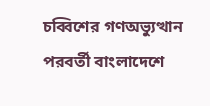চব্বিশের গণঅভ্যুত্থান পরবর্তী বাংলাদেশে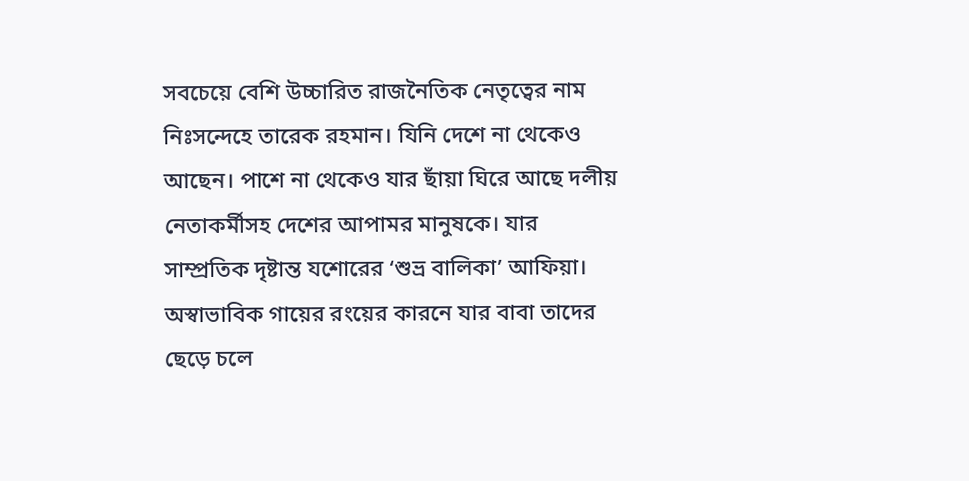সবচেয়ে বেশি উচ্চারিত রাজনৈতিক নেতৃত্বের নাম নিঃসন্দেহে তারেক রহমান। যিনি দেশে না থেকেও আছেন। পাশে না থেকেও যার ছাঁয়া ঘিরে আছে দলীয় নেতাকর্মীসহ দেশের আপামর মানুষকে। যার সাম্প্রতিক দৃষ্টান্ত যশোরের ‘শুভ্র বালিকা’ আফিয়া। অস্বাভাবিক গায়ের রংয়ের কারনে যার বাবা তাদের ছেড়ে চলে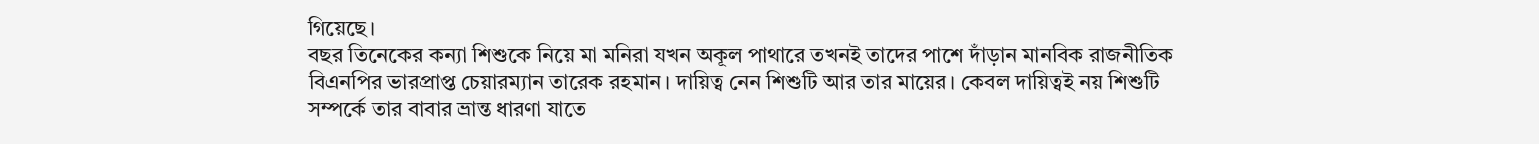গিয়েছে।
বছর তিনেকের কন্যা শিশুকে নিয়ে মা মনিরা যখন অকূল পাথারে তখনই তাদের পাশে দাঁড়ান মানবিক রাজনীতিক বিএনপির ভারপ্রাপ্ত চেয়ারম্যান তারেক রহমান। দায়িত্ব নেন শিশুটি আর তার মায়ের। কেবল দায়িত্বই নয় শিশুটি সম্পর্কে তার বাবার ভ্রান্ত ধারণা যাতে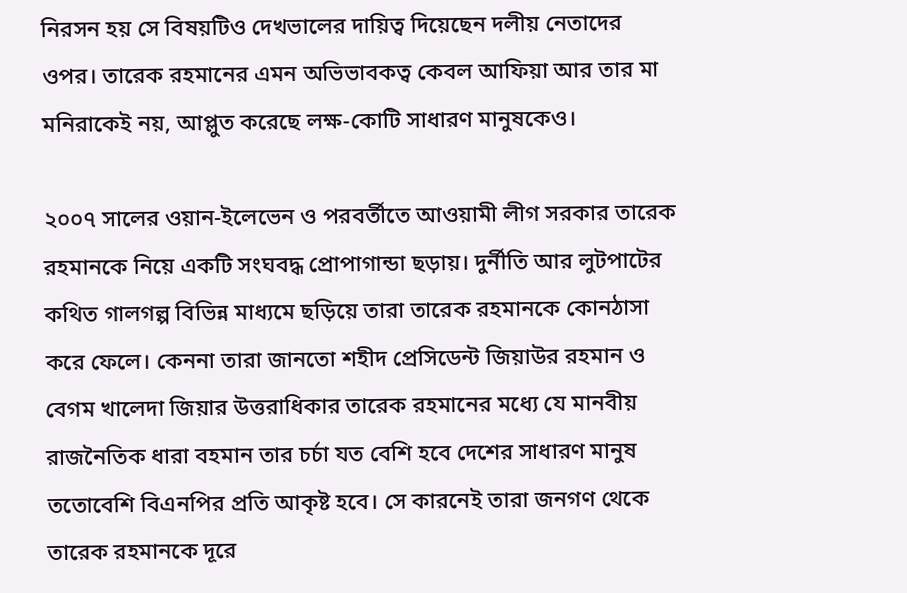নিরসন হয় সে বিষয়টিও দেখভালের দায়িত্ব দিয়েছেন দলীয় নেতাদের ওপর। তারেক রহমানের এমন অভিভাবকত্ব কেবল আফিয়া আর তার মা মনিরাকেই নয়, আপ্লুত করেছে লক্ষ-কোটি সাধারণ মানুষকেও।

২০০৭ সালের ওয়ান-ইলেভেন ও পরবর্তীতে আওয়ামী লীগ সরকার তারেক রহমানকে নিয়ে একটি সংঘবদ্ধ প্রোপাগান্ডা ছড়ায়। দুর্নীতি আর লুটপাটের কথিত গালগল্প বিভিন্ন মাধ্যমে ছড়িয়ে তারা তারেক রহমানকে কোনঠাসা করে ফেলে। কেননা তারা জানতো শহীদ প্রেসিডেন্ট জিয়াউর রহমান ও বেগম খালেদা জিয়ার উত্তরাধিকার তারেক রহমানের মধ্যে যে মানবীয় রাজনৈতিক ধারা বহমান তার চর্চা যত বেশি হবে দেশের সাধারণ মানুষ ততোবেশি বিএনপির প্রতি আকৃষ্ট হবে। সে কারনেই তারা জনগণ থেকে তারেক রহমানকে দূরে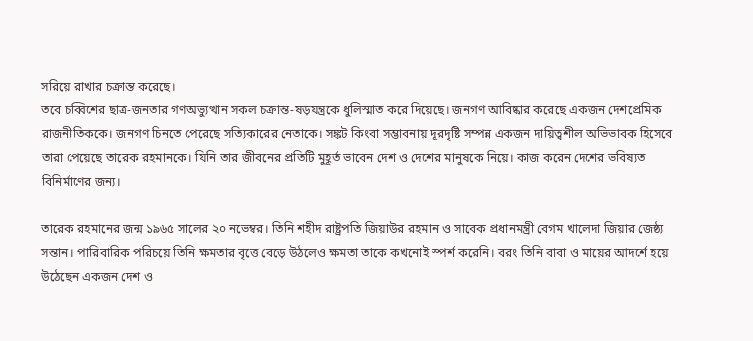সরিয়ে রাখার চক্রান্ত করেছে।
তবে চব্বিশের ছাত্র-জনতার গণঅভ্যুত্থান সকল চক্রান্ত-ষড়যন্ত্রকে ধুলিস্মাত করে দিয়েছে। জনগণ আবিষ্কার করেছে একজন দেশপ্রেমিক রাজনীতিককে। জনগণ চিনতে পেরেছে সত্যিকারের নেতাকে। সঙ্কট কিংবা সম্ভাবনায় দূরদৃষ্টি সম্পন্ন একজন দায়িত্বশীল অভিভাবক হিসেবে তারা পেয়েছে তারেক রহমানকে। যিনি তার জীবনের প্রতিটি মুহূর্ত ভাবেন দেশ ও দেশের মানুষকে নিয়ে। কাজ করেন দেশের ভবিষ্যত বিনির্মাণের জন্য।

তারেক রহমানের জন্ম ১৯৬৫ সালের ২০ নভেম্বর। তিনি শহীদ রাষ্ট্রপতি জিয়াউর রহমান ও সাবেক প্রধানমন্ত্রী বেগম খালেদা জিয়ার জেষ্ঠ্য সন্তান। পারিবারিক পরিচয়ে তিনি ক্ষমতার বৃত্তে বেড়ে উঠলেও ক্ষমতা তাকে কখনোই স্পর্শ করেনি। বরং তিনি বাবা ও মায়ের আদর্শে হয়ে উঠেছেন একজন দেশ ও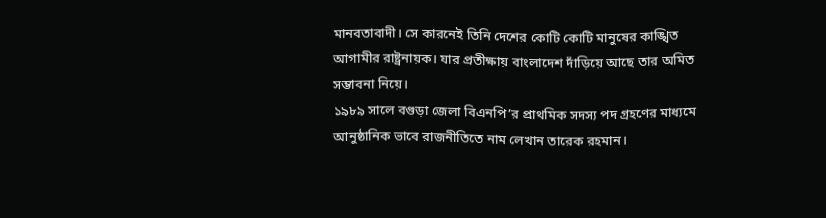মানবতাবাদী। সে কারনেই তিনি দেশের কোটি কোটি মানুষের কাঙ্খিত আগামীর রাষ্ট্রনায়ক। যার প্রতীক্ষায় বাংলাদেশ দাঁড়িয়ে আছে তার অমিত সম্ভাবনা নিয়ে।
১৯৮৯ সালে বগুড়া জেলা বিএনপি’র প্রাথমিক সদস্য পদ গ্রহণের মাধ্যমে আনুষ্ঠানিক ভাবে রাজনীতিতে নাম লেখান তারেক রহমান।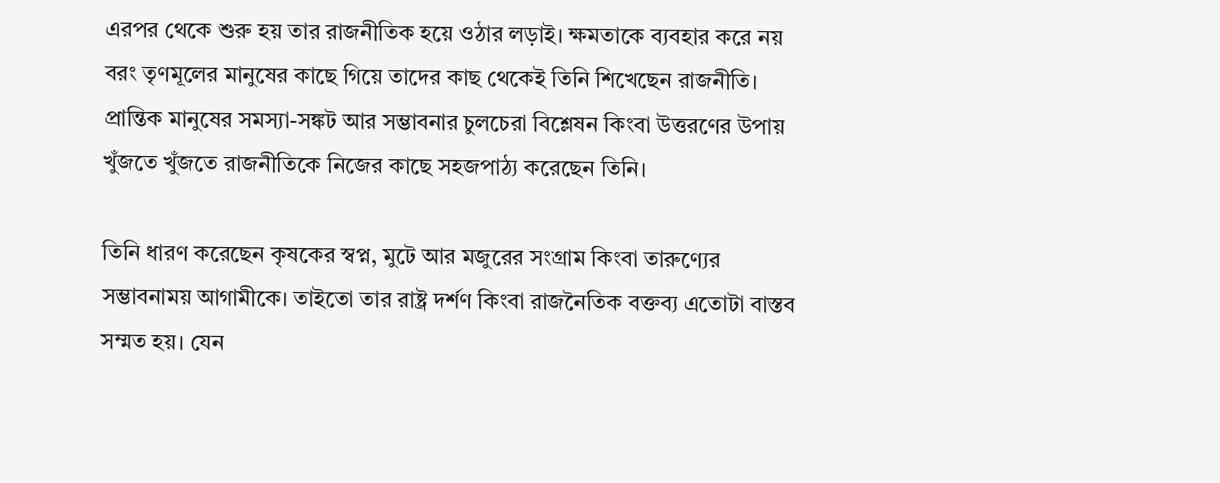এরপর থেকে শুরু হয় তার রাজনীতিক হয়ে ওঠার লড়াই। ক্ষমতাকে ব্যবহার করে নয় বরং তৃণমূলের মানুষের কাছে গিয়ে তাদের কাছ থেকেই তিনি শিখেছেন রাজনীতি। প্রান্তিক মানুষের সমস্যা-সঙ্কট আর সম্ভাবনার চুলচেরা বিশ্লেষন কিংবা উত্তরণের উপায় খুঁজতে খুঁজতে রাজনীতিকে নিজের কাছে সহজপাঠ্য করেছেন তিনি।

তিনি ধারণ করেছেন কৃষকের স্বপ্ন, মুটে আর মজুরের সংগ্রাম কিংবা তারুণ্যের সম্ভাবনাময় আগামীকে। তাইতো তার রাষ্ট্র দর্শণ কিংবা রাজনৈতিক বক্তব্য এতোটা বাস্তব সম্মত হয়। যেন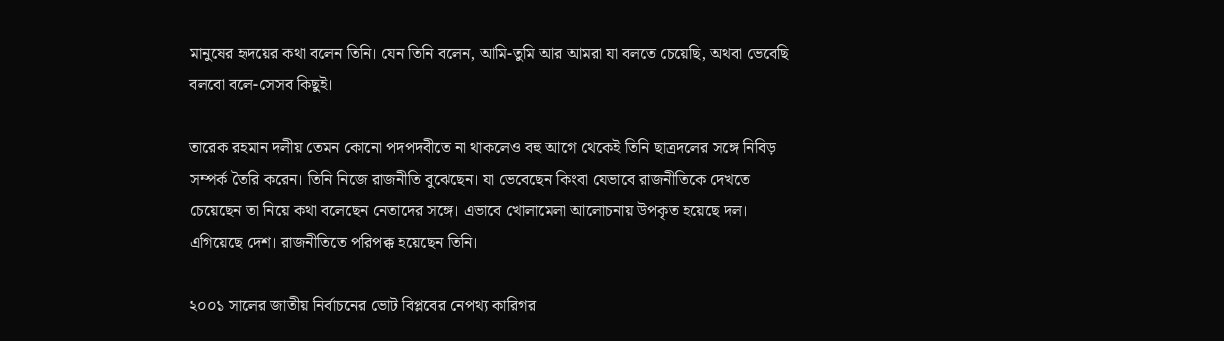মানুষের হৃদয়ের কথা বলেন তিনি। যেন তিনি বলেন, আমি-তুমি আর আমরা যা বলতে চেয়েছি, অথবা ভেবেছি বলবো বলে-সেসব কিছুই।

তারেক রহমান দলীয় তেমন কোনো পদপদবীতে না থাকলেও বহু আগে থেকেই তিনি ছাত্রদলের সঙ্গে নিবিড় সম্পর্ক তৈরি করেন। তিনি নিজে রাজনীতি বুঝেছেন। যা ভেবেছেন কিংবা যেভাবে রাজনীতিকে দেখতে চেয়েছেন তা নিয়ে কথা বলেছেন নেতাদের সঙ্গে। এভাবে খোলামেলা আলোচনায় উপকৃত হয়েছে দল। এগিয়েছে দেশ। রাজনীতিতে পরিপক্ক হয়েছেন তিনি।

২০০১ সালের জাতীয় নির্বাচনের ভোট বিপ্লবের নেপথ্য কারিগর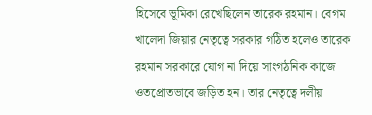হিসেবে ভূমিকা রেখেছিলেন তারেক রহমান। বেগম খালেদা জিয়ার নেতৃত্বে সরকার গঠিত হলেও তারেক রহমান সরকারে যোগ না দিয়ে সাংগঠনিক কাজে ওতপ্রোতভাবে জড়িত হন। তার নেতৃত্বে দলীয়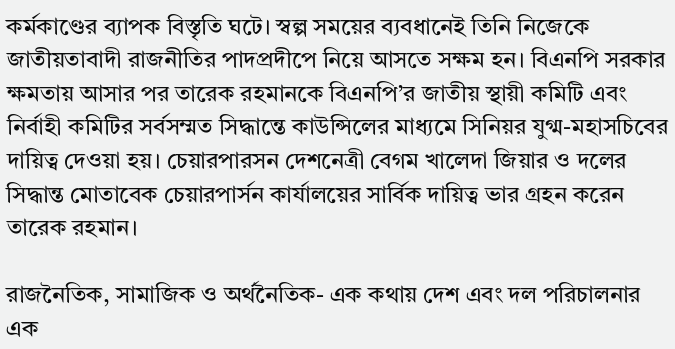কর্মকাণ্ডের ব্যাপক বিস্তৃতি ঘটে। স্বল্প সময়ের ব্যবধানেই তিনি নিজেকে জাতীয়তাবাদী রাজনীতির পাদপ্রদীপে নিয়ে আসতে সক্ষম হন। বিএনপি সরকার ক্ষমতায় আসার পর তারেক রহমানকে বিএনপি’র জাতীয় স্থায়ী কমিটি এবং নির্বাহী কমিটির সর্বসম্মত সিদ্ধান্তে কাউন্সিলের মাধ্যমে সিনিয়র যুগ্ম-মহাসচিবের দায়িত্ব দেওয়া হয়। চেয়ারপারসন দেশনেত্রী বেগম খালেদা জিয়ার ও দলের সিদ্ধান্ত মোতাবেক চেয়ারপার্সন কার্যালয়ের সার্বিক দায়িত্ব ভার গ্রহন করেন তারেক রহমান।

রাজনৈতিক, সামাজিক ও অর্থনৈতিক- এক কথায় দেশ এবং দল পরিচালনার এক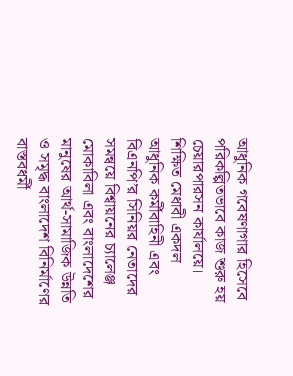আধুনিক গবেষণাগার হিসেবে পরিকল্পিতভাবে কাজ শুরু হয় চেয়ারপারসন কার্যালয়ে। শিক্ষিত মেধাবী একদল আধুনিক কর্মীবাহিনী এবং বিএনপি’র সিনিয়র নেতাদের সমন্বয়ে বিশ্বায়নের চ্যালেঞ্জ মোকাবিলা এবং বাংলাদেশের মানুষের আর্থ-সামাজিক উন্নতি ও সমৃদ্ধ বাংলাদেশ বিনির্মাণের বাস্তবধর্মী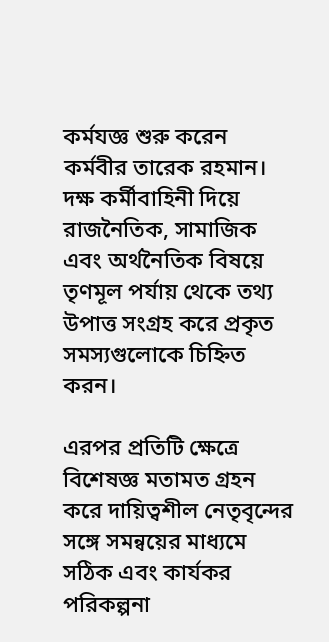কর্মযজ্ঞ শুরু করেন কর্মবীর তারেক রহমান। দক্ষ কর্মীবাহিনী দিয়ে রাজনৈতিক, সামাজিক এবং অর্থনৈতিক বিষয়ে তৃণমূল পর্যায় থেকে তথ্য উপাত্ত সংগ্রহ করে প্রকৃত সমস্যগুলোকে চিহ্নিত করন।

এরপর প্রতিটি ক্ষেত্রে বিশেষজ্ঞ মতামত গ্রহন করে দায়িত্বশীল নেতৃবৃন্দের সঙ্গে সমন্বয়ের মাধ্যমে সঠিক এবং কার্যকর পরিকল্পনা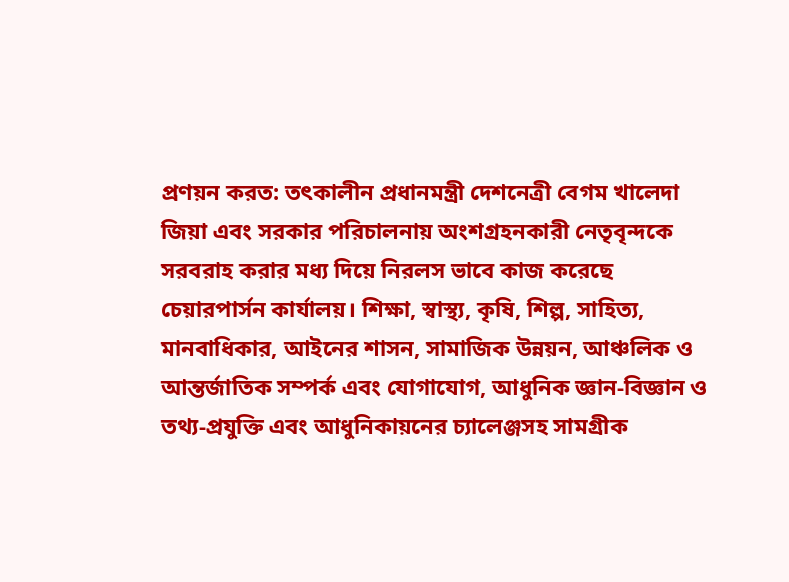প্রণয়ন করত: তৎকালীন প্রধানমন্ত্রী দেশনেত্রী বেগম খালেদা জিয়া এবং সরকার পরিচালনায় অংশগ্রহনকারী নেতৃবৃন্দকে সরবরাহ করার মধ্য দিয়ে নিরলস ভাবে কাজ করেছে চেয়ারপার্সন কার্যালয়। শিক্ষা, স্বাস্থ্য, কৃষি, শিল্প, সাহিত্য, মানবাধিকার, আইনের শাসন, সামাজিক উন্নয়ন, আঞ্চলিক ও আন্তর্জাতিক সম্পর্ক এবং যোগাযোগ, আধুনিক জ্ঞান-বিজ্ঞান ও তথ্য-প্রযুক্তি এবং আধুনিকায়নের চ্যালেঞ্জসহ সামগ্রীক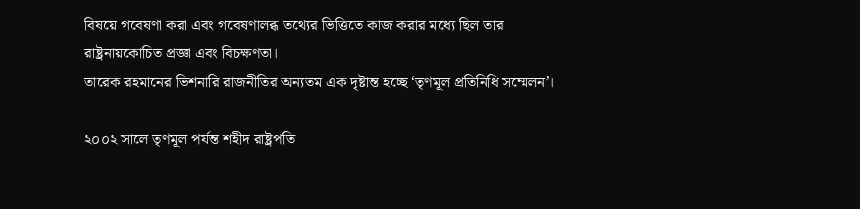বিষয়ে গবেষণা করা এবং গবেষণালব্ধ তথ্যের ভিত্তিতে কাজ করার মধ্যে ছিল তার রাষ্ট্রনায়কোচিত প্রজ্ঞা এবং বিচক্ষণতা।
তারেক রহমানের ভিশনারি রাজনীতির অন্যতম এক দৃষ্টান্ত হচ্ছে ‘তৃণমূল প্রতিনিধি সম্মেলন’।

২০০২ সালে তৃণমূল পর্যন্ত শহীদ রাষ্ট্রপতি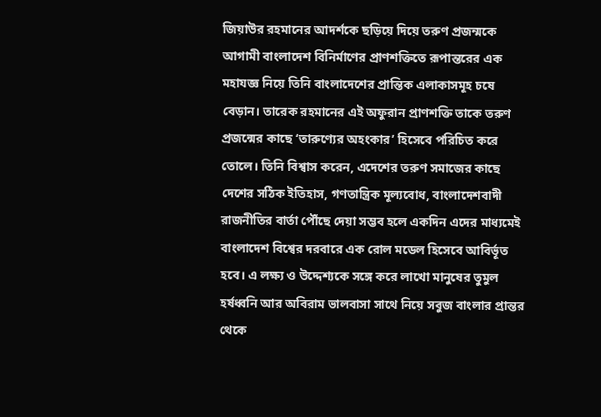জিয়াউর রহমানের আদর্শকে ছড়িয়ে দিয়ে তরুণ প্রজন্মকে আগামী বাংলাদেশ বিনির্মাণের প্রাণশক্তিতে রূপান্তরের এক মহাযজ্ঞ নিয়ে তিনি বাংলাদেশের প্রান্তিক এলাকাসমূহ চষে বেড়ান। তারেক রহমানের এই অফুরান প্রাণশক্তি তাকে তরুণ প্রজন্মের কাছে ‘তারুণ্যের অহংকার’ হিসেবে পরিচিত করে তোলে। তিনি বিশ্বাস করেন, এদেশের তরুণ সমাজের কাছে দেশের সঠিক ইতিহাস, গণতান্ত্রিক মূল্যবোধ, বাংলাদেশবাদী রাজনীতির বার্তা পৌঁছে দেয়া সম্ভব হলে একদিন এদের মাধ্যমেই বাংলাদেশ বিশ্বের দরবারে এক রোল মডেল হিসেবে আবির্ভূত হবে। এ লক্ষ্য ও উদ্দেশ্যকে সঙ্গে করে লাখো মানুষের তুমুল হর্ষধ্বনি আর অবিরাম ভালবাসা সাথে নিয়ে সবুজ বাংলার প্রান্তর থেকে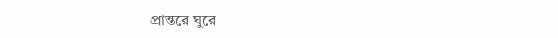প্রান্তরে ঘুরে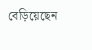বেড়িয়েছেন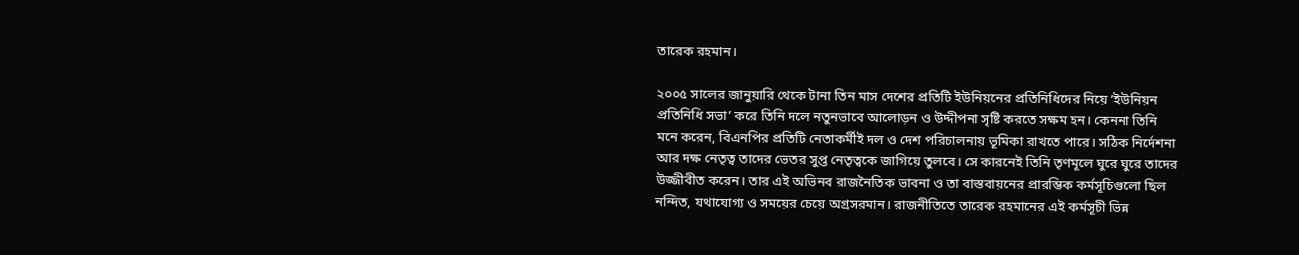তারেক রহমান।

২০০৫ সালের জানুয়ারি থেকে টানা তিন মাস দেশের প্রতিটি ইউনিয়নের প্রতিনিধিদের নিয়ে ‘ইউনিয়ন প্রতিনিধি সভা’ করে তিনি দলে নতুনভাবে আলোড়ন ও উদ্দীপনা সৃষ্টি করতে সক্ষম হন। কেননা তিনি মনে করেন, বিএনপির প্রতিটি নেতাকর্মীই দল ও দেশ পরিচালনায় ভূমিকা রাখতে পারে। সঠিক নির্দেশনা আর দক্ষ নেতৃত্ব তাদের ভেতর সুপ্ত নেতৃত্বকে জাগিয়ে তুলবে। সে কারনেই তিনি তৃণমূলে ঘুরে ঘুরে তাদের উজ্জীবীত করেন। তার এই অভিনব রাজনৈতিক ভাবনা ও তা বাস্তবায়নের প্রারম্ভিক কর্মসূচিগুলো ছিল নন্দিত, যথাযোগ্য ও সময়ের চেয়ে অগ্রসরমান। রাজনীতিতে তারেক রহমানের এই কর্মসূচী ভিন্ন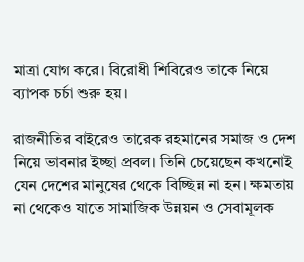মাত্রা যোগ করে। বিরোধী শিবিরেও তাকে নিয়ে ব্যাপক চর্চা শুরু হয়।

রাজনীতির বাইরেও তারেক রহমানের সমাজ ও দেশ নিয়ে ভাবনার ইচ্ছা প্রবল। তিনি চেয়েছেন কখনোই যেন দেশের মানুষের থেকে বিচ্ছিন্ন না হন। ক্ষমতায় না থেকেও যাতে সামাজিক উন্নয়ন ও সেবামূলক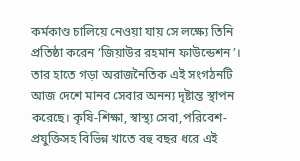কর্মকাণ্ড চালিয়ে নেওয়া যায় সে লক্ষ্যে তিনি প্রতিষ্ঠা করেন ‘জিয়াউর রহমান ফাউন্ডেশন’। তার হাতে গড়া অরাজনৈতিক এই সংগঠনটি আজ দেশে মানব সেবার অনন্য দৃষ্টান্ত স্থাপন করেছে। কৃষি-শিক্ষা, স্বাস্থ্য সেবা,পরিবেশ-প্রযুক্তিসহ বিভিন্ন খাতে বহু বছর ধরে এই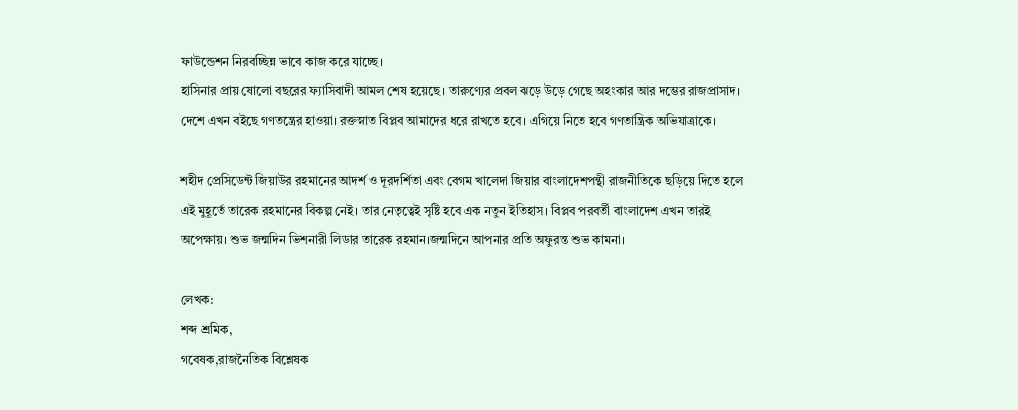ফাউন্ডেশন নিরবচ্ছিন্ন ভাবে কাজ করে যাচ্ছে।
হাসিনার প্রায় ষোলো বছরের ফ্যাসিবাদী আমল শেষ হয়েছে। তারুণ্যের প্রবল ঝড়ে উড়ে গেছে অহংকার আর দম্ভের রাজপ্রাসাদ। দেশে এখন বইছে গণতন্ত্রের হাওয়া। রক্তস্নাত বিপ্লব আমাদের ধরে রাখতে হবে। এগিয়ে নিতে হবে গণতান্ত্রিক অভিযাত্রাকে।

শহীদ প্রেসিডেন্ট জিয়াউর রহমানের আদর্শ ও দূরদর্শিতা এবং বেগম খালেদা জিয়ার বাংলাদেশপন্থী রাজনীতিকে ছড়িয়ে দিতে হলে এই মুহূর্তে তারেক রহমানের বিকল্প নেই। তার নেতৃত্বেই সৃষ্টি হবে এক নতুন ইতিহাস। বিপ্লব পরবর্তী বাংলাদেশ এখন তারই অপেক্ষায়। শুভ জন্মদিন ভিশনারী লিডার তারেক রহমান।জন্মদিনে আপনার প্রতি অফুরন্ত শুভ কামনা।

লেখক:
শব্দ শ্রমিক,
গবেষক,রাজনৈতিক বিশ্লেষক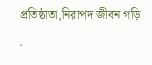প্রতিষ্ঠাতা,নিরাপদ জীবন গড়ি
.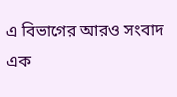এ বিভাগের আরও সংবাদ
এক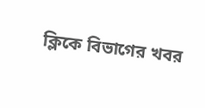ক্লিকে বিভাগের খবর